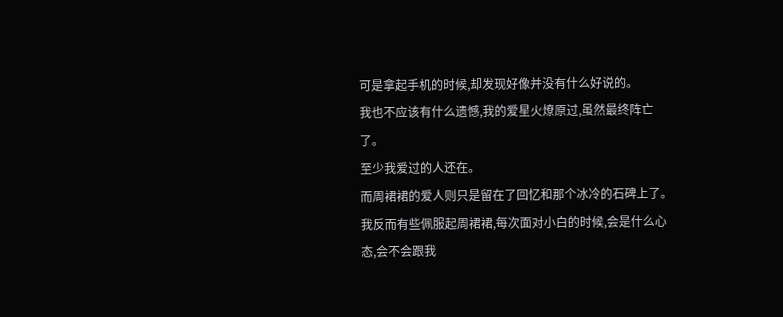可是拿起手机的时候,却发现好像并没有什么好说的。
我也不应该有什么遗憾,我的爱星火燎原过,虽然最终阵亡了。
至少我爱过的人还在。
而周裙裙的爱人则只是留在了回忆和那个冰冷的石碑上了。
我反而有些佩服起周裙裙,每次面对小白的时候,会是什么心态,会不会跟我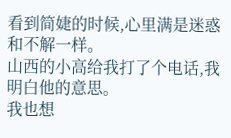看到简婕的时候,心里满是迷惑和不解一样。
山西的小高给我打了个电话,我明白他的意思。
我也想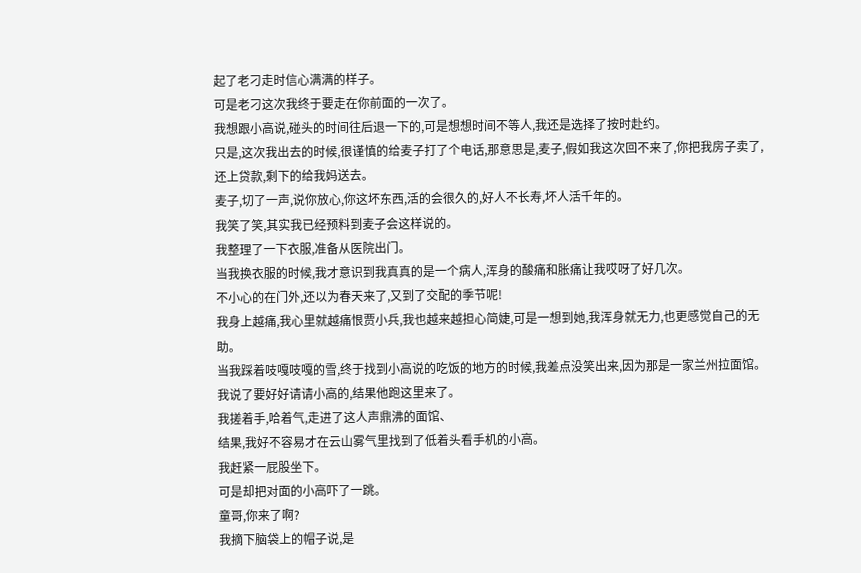起了老刁走时信心满满的样子。
可是老刁这次我终于要走在你前面的一次了。
我想跟小高说,碰头的时间往后退一下的,可是想想时间不等人,我还是选择了按时赴约。
只是,这次我出去的时候,很谨慎的给麦子打了个电话,那意思是,麦子,假如我这次回不来了,你把我房子卖了,还上贷款,剩下的给我妈送去。
麦子,切了一声,说你放心,你这坏东西,活的会很久的,好人不长寿,坏人活千年的。
我笑了笑,其实我已经预料到麦子会这样说的。
我整理了一下衣服,准备从医院出门。
当我换衣服的时候,我才意识到我真真的是一个病人,浑身的酸痛和胀痛让我哎呀了好几次。
不小心的在门外,还以为春天来了,又到了交配的季节呢!
我身上越痛,我心里就越痛恨贾小兵,我也越来越担心简婕,可是一想到她,我浑身就无力,也更感觉自己的无助。
当我踩着吱嘎吱嘎的雪,终于找到小高说的吃饭的地方的时候,我差点没笑出来,因为那是一家兰州拉面馆。
我说了要好好请请小高的,结果他跑这里来了。
我搓着手,哈着气,走进了这人声鼎沸的面馆、
结果,我好不容易才在云山雾气里找到了低着头看手机的小高。
我赶紧一屁股坐下。
可是却把对面的小高吓了一跳。
童哥,你来了啊?
我摘下脑袋上的帽子说,是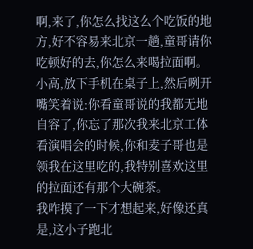啊,来了,你怎么找这么个吃饭的地方,好不容易来北京一趟,童哥请你吃顿好的去,你怎么来喝拉面啊。
小高,放下手机在桌子上,然后咧开嘴笑着说:你看童哥说的我都无地自容了,你忘了那次我来北京工体看演唱会的时候,你和麦子哥也是领我在这里吃的,我特别喜欢这里的拉面还有那个大碗茶。
我咋摸了一下才想起来,好像还真是,这小子跑北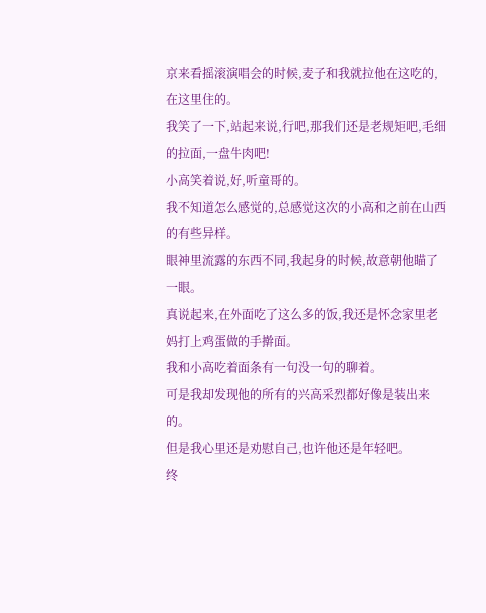京来看摇滚演唱会的时候,麦子和我就拉他在这吃的,在这里住的。
我笑了一下,站起来说,行吧,那我们还是老规矩吧,毛细的拉面,一盘牛肉吧!
小高笑着说,好,听童哥的。
我不知道怎么感觉的,总感觉这次的小高和之前在山西的有些异样。
眼神里流露的东西不同,我起身的时候,故意朝他瞄了一眼。
真说起来,在外面吃了这么多的饭,我还是怀念家里老妈打上鸡蛋做的手擀面。
我和小高吃着面条有一句没一句的聊着。
可是我却发现他的所有的兴高采烈都好像是装出来的。
但是我心里还是劝慰自己,也许他还是年轻吧。
终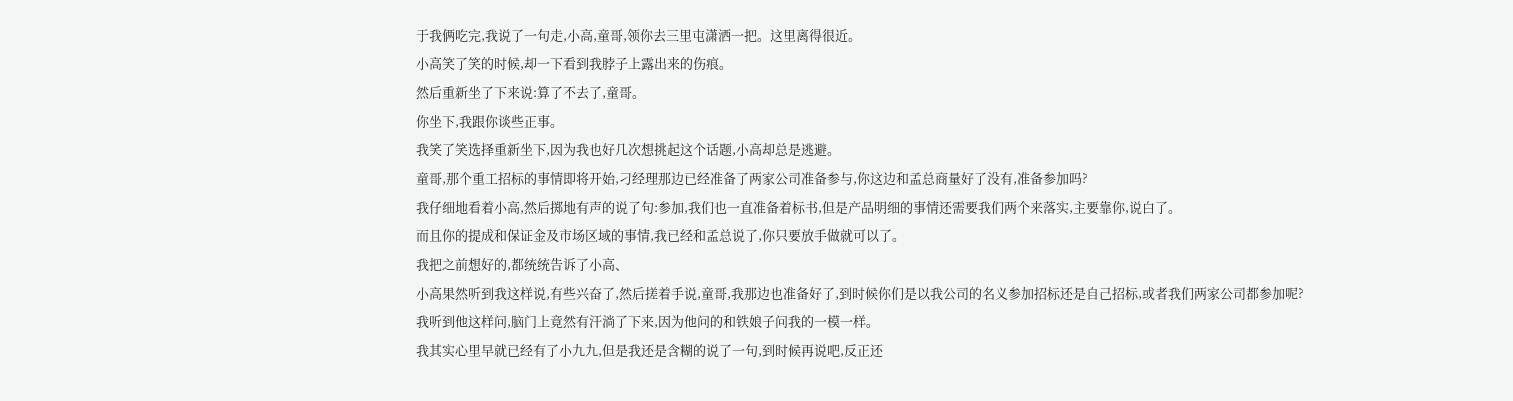于我俩吃完,我说了一句走,小高,童哥,领你去三里屯潇洒一把。这里离得很近。
小高笑了笑的时候,却一下看到我脖子上露出来的伤痕。
然后重新坐了下来说:算了不去了,童哥。
你坐下,我跟你谈些正事。
我笑了笑选择重新坐下,因为我也好几次想挑起这个话题,小高却总是逃避。
童哥,那个重工招标的事情即将开始,刁经理那边已经准备了两家公司准备参与,你这边和孟总商量好了没有,准备参加吗?
我仔细地看着小高,然后掷地有声的说了句:参加,我们也一直准备着标书,但是产品明细的事情还需要我们两个来落实,主要靠你,说白了。
而且你的提成和保证金及市场区域的事情,我已经和孟总说了,你只要放手做就可以了。
我把之前想好的,都统统告诉了小高、
小高果然听到我这样说,有些兴奋了,然后搓着手说,童哥,我那边也准备好了,到时候你们是以我公司的名义参加招标还是自己招标,或者我们两家公司都参加呢?
我听到他这样问,脑门上竟然有汗淌了下来,因为他问的和铁娘子问我的一模一样。
我其实心里早就已经有了小九九,但是我还是含糊的说了一句,到时候再说吧,反正还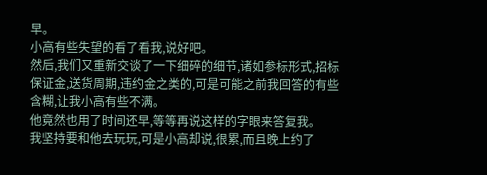早。
小高有些失望的看了看我,说好吧。
然后,我们又重新交谈了一下细碎的细节,诸如参标形式,招标保证金,送货周期,违约金之类的,可是可能之前我回答的有些含糊,让我小高有些不满。
他竟然也用了时间还早,等等再说这样的字眼来答复我。
我坚持要和他去玩玩,可是小高却说,很累,而且晚上约了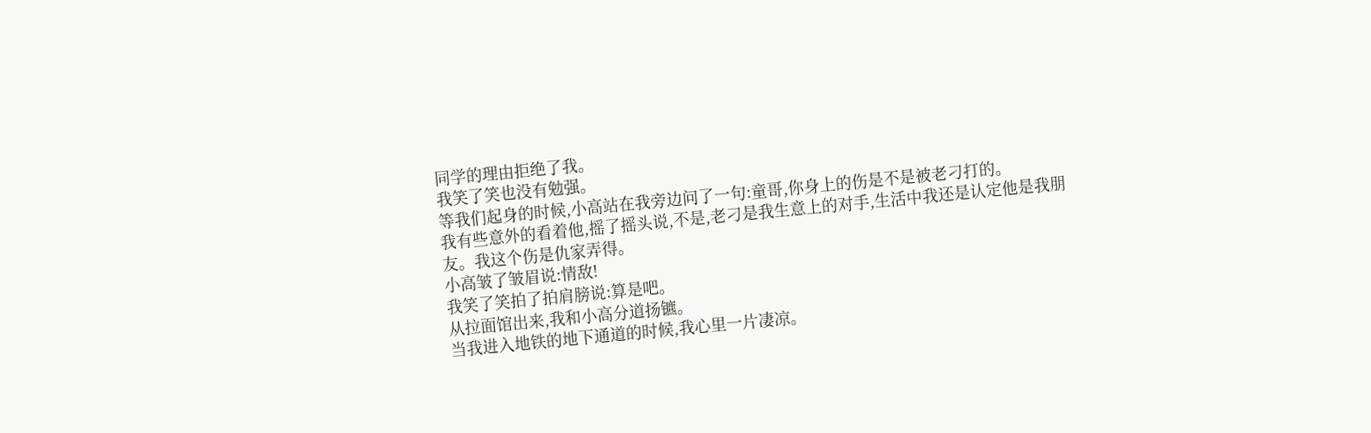同学的理由拒绝了我。
我笑了笑也没有勉强。
等我们起身的时候,小高站在我旁边问了一句:童哥,你身上的伤是不是被老刁打的。
我有些意外的看着他,摇了摇头说,不是,老刁是我生意上的对手,生活中我还是认定他是我朋友。我这个伤是仇家弄得。
小高皱了皱眉说:情敌!
我笑了笑拍了拍肩膀说:算是吧。
从拉面馆出来,我和小高分道扬镳。
当我进入地铁的地下通道的时候,我心里一片凄凉。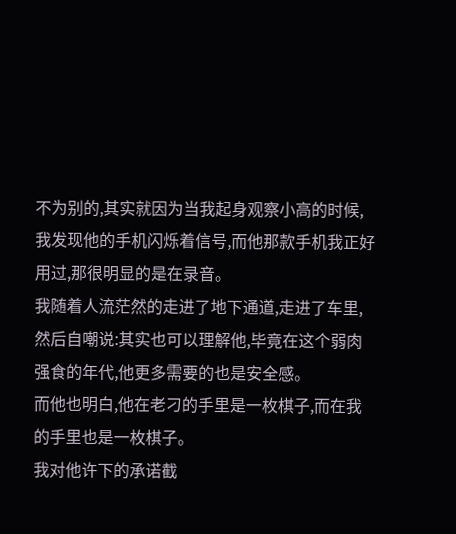不为别的,其实就因为当我起身观察小高的时候,我发现他的手机闪烁着信号,而他那款手机我正好用过,那很明显的是在录音。
我随着人流茫然的走进了地下通道,走进了车里,然后自嘲说:其实也可以理解他,毕竟在这个弱肉强食的年代,他更多需要的也是安全感。
而他也明白,他在老刁的手里是一枚棋子,而在我的手里也是一枚棋子。
我对他许下的承诺截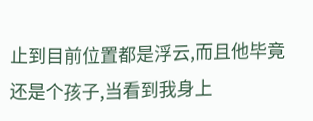止到目前位置都是浮云,而且他毕竟还是个孩子,当看到我身上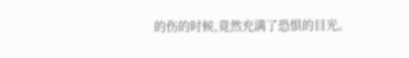的伤的时候,竟然充满了恐惧的目光。